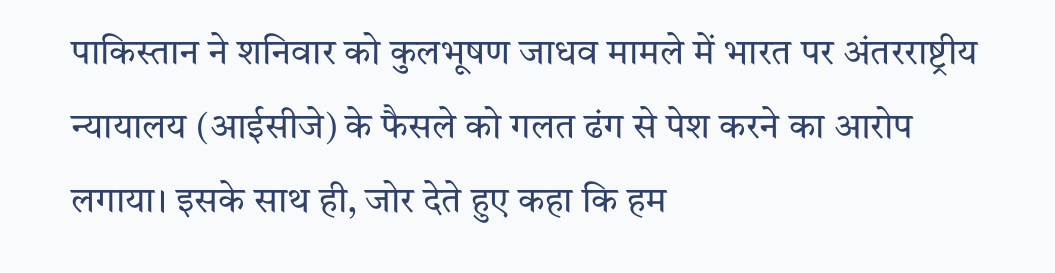पाकिस्तान ने शनिवार को कुलभूषण जाधव मामले में भारत पर अंतरराष्ट्रीय न्यायालय (आईसीजे) के फैसले को गलत ढंग से पेश करने का आरोप लगाया। इसके साथ ही, जोर देते हुए कहा कि हम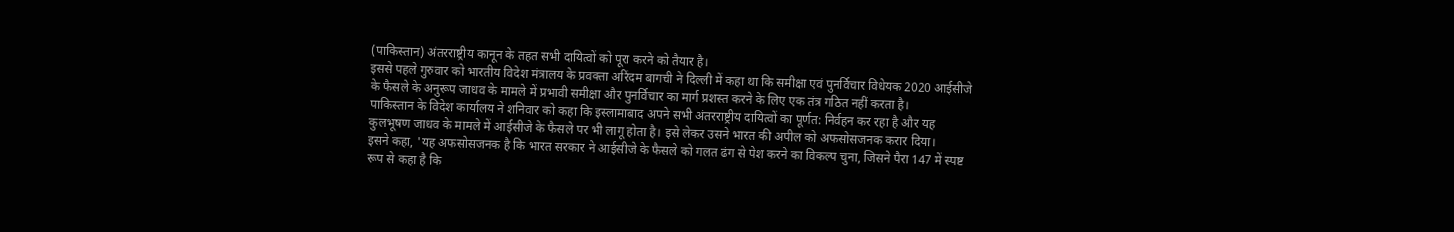(पाकिस्तान) अंतरराष्ट्रीय कानून के तहत सभी दायित्वों को पूरा करने को तैयार है।
इससे पहले गुरुवार को भारतीय विदेश मंत्रालय के प्रवक्ता अरिंदम बागची ने दिल्ली में कहा था कि समीक्षा एवं पुनर्विचार विधेयक 2020 आईसीजे के फैसले के अनुरूप जाधव के मामले में प्रभावी समीक्षा और पुनर्विचार का मार्ग प्रशस्त करने के लिए एक तंत्र गठित नहीं करता है।
पाकिस्तान के विदेश कार्यालय ने शनिवार को कहा कि इस्लामाबाद अपने सभी अंतरराष्ट्रीय दायित्वों का पूर्णत: निर्वहन कर रहा है और यह कुलभूषण जाधव के मामले में आईसीजे के फैसले पर भी लागू होता है। इसे लेकर उसने भारत की अपील को अफसोसजनक करार दिया।
इसने कहा, 'यह अफसोसजनक है कि भारत सरकार ने आईसीजे के फैसले को गलत ढंग से पेश करने का विकल्प चुना, जिसने पैरा 147 में स्पष्ट रूप से कहा है कि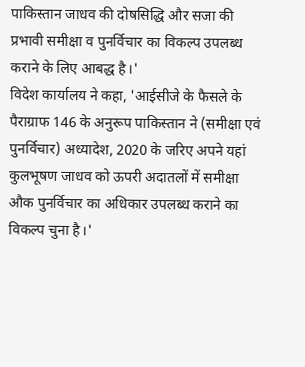पाकिस्तान जाधव की दोषसिद्धि और सजा की प्रभावी समीक्षा व पुनर्विचार का विकल्प उपलब्ध कराने के लिए आबद्ध है।'
विदेश कार्यालय ने कहा, 'आईसीजे के फैसले के पैराग्राफ 146 के अनुरूप पाकिस्तान ने (समीक्षा एवं पुनर्विचार) अध्यादेश, 2020 के जरिए अपने यहां कुलभूषण जाधव को ऊपरी अदातलों में समीक्षा औक पुनर्विचार का अधिकार उपलब्ध कराने का विकल्प चुना है।'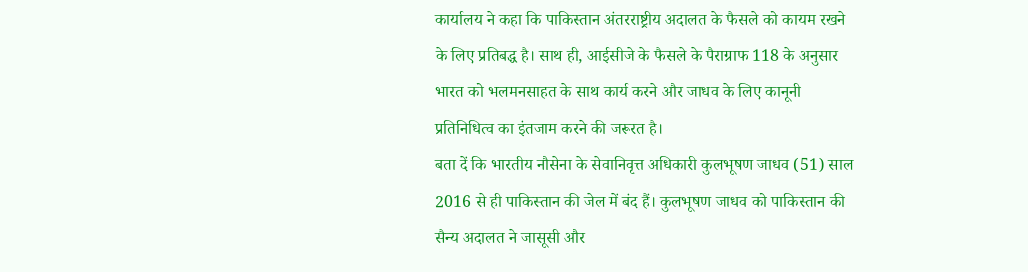कार्यालय ने कहा कि पाकिस्तान अंतरराष्ट्रीय अदालत के फैसले को कायम रखने के लिए प्रतिबद्ध है। साथ ही, आईसीजे के फैसले के पैराग्राफ 118 के अनुसार भारत को भलमनसाहत के साथ कार्य करने और जाधव के लिए कानूनी प्रतिनिधित्व का इंतजाम करने की जरूरत है।
बता दें कि भारतीय नौसेना के सेवानिवृत्त अधिकारी कुलभूषण जाधव (51) साल 2016 से ही पाकिस्तान की जेल में बंद हैं। कुलभूषण जाधव को पाकिस्तान की सैन्य अदालत ने जासूसी और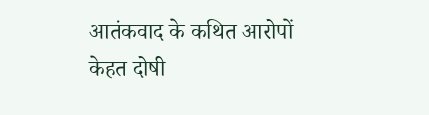आतंकवाद के कथित आरोपों केहत दोषी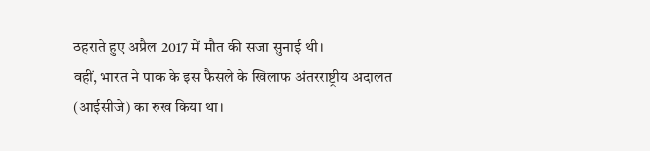ठहराते हुए अप्रैल 2017 में मौत की सजा सुनाई थी।
वहीं, भारत ने पाक के इस फैसले के खिलाफ अंतरराष्ट्रीय अदालत (आईसीजे) का रुख किया था।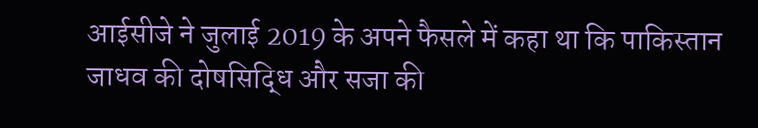आईसीजे ने जुलाई 2019 के अपने फैसले में कहा था कि पाकिस्तान जाधव की दोषसिद्धि और सजा की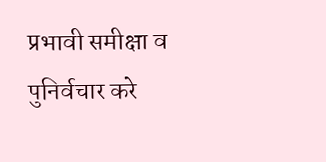प्रभावी समीक्षा व पुनिर्वचार करे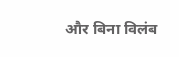और बिना विलंब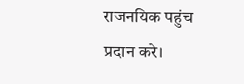राजनयिक पहुंच प्रदान करे।